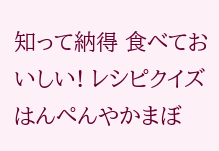知って納得 食べておいしい! レシピクイズ
はんぺんやかまぼ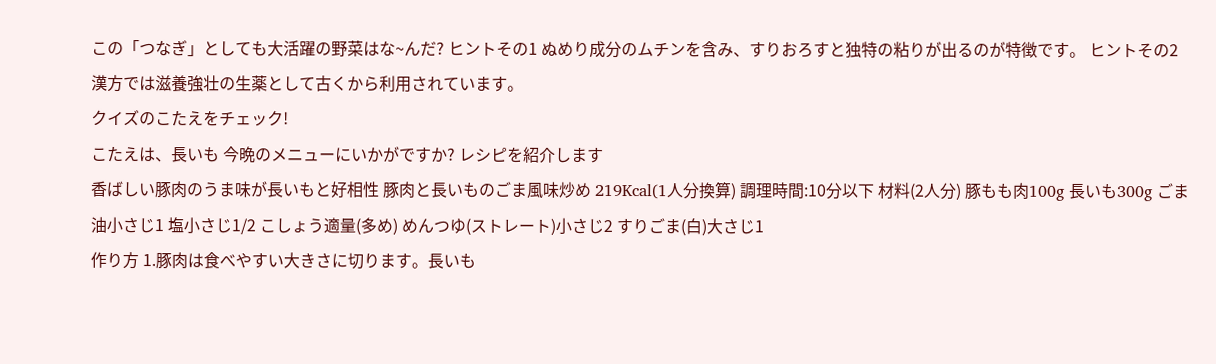この「つなぎ」としても大活躍の野菜はな~んだ? ヒントその1 ぬめり成分のムチンを含み、すりおろすと独特の粘りが出るのが特徴です。 ヒントその2 漢方では滋養強壮の生薬として古くから利用されています。
クイズのこたえをチェック!
こたえは、長いも 今晩のメニューにいかがですか? レシピを紹介します
香ばしい豚肉のうま味が長いもと好相性 豚肉と長いものごま風味炒め 219Kcal(1人分換算) 調理時間:10分以下 材料(2人分) 豚もも肉100g 長いも300g ごま油小さじ1 塩小さじ1/2 こしょう適量(多め) めんつゆ(ストレート)小さじ2 すりごま(白)大さじ1
作り方 1.豚肉は食べやすい大きさに切ります。長いも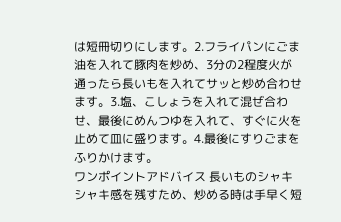は短冊切りにします。2.フライパンにごま油を入れて豚肉を炒め、3分の2程度火が通ったら長いもを入れてサッと炒め合わせます。3.塩、こしょうを入れて混ぜ合わせ、最後にめんつゆを入れて、すぐに火を止めて皿に盛ります。4.最後にすりごまをふりかけます。
ワンポイントアドバイス 長いものシャキシャキ感を残すため、炒める時は手早く短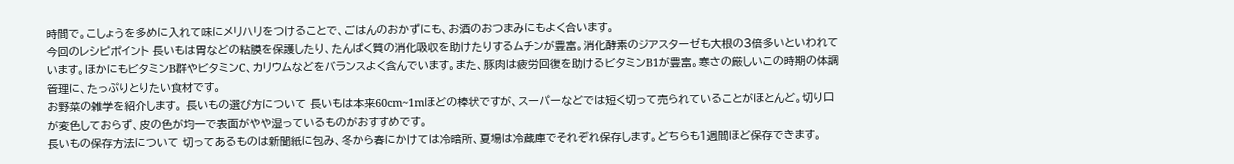時間で。こしょうを多めに入れて味にメリハリをつけることで、ごはんのおかずにも、お酒のおつまみにもよく合います。
今回のレシピポイント 長いもは胃などの粘膜を保護したり、たんぱく質の消化吸収を助けたりするムチンが豊富。消化酵素のジアスターゼも大根の3倍多いといわれています。ほかにもビタミンB群やビタミンC、カリウムなどをバランスよく含んでいます。また、豚肉は疲労回復を助けるビタミンB1が豊富。寒さの厳しいこの時期の体調管理に、たっぷりとりたい食材です。
お野菜の雑学を紹介します。 長いもの選び方について 長いもは本来60cm~1mほどの棒状ですが、スーパーなどでは短く切って売られていることがほとんど。切り口が変色しておらず、皮の色が均一で表面がやや湿っているものがおすすめです。
長いもの保存方法について 切ってあるものは新聞紙に包み、冬から春にかけては冷暗所、夏場は冷蔵庫でそれぞれ保存します。どちらも1週間ほど保存できます。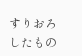すりおろしたもの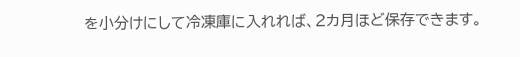を小分けにして冷凍庫に入れれば、2カ月ほど保存できます。